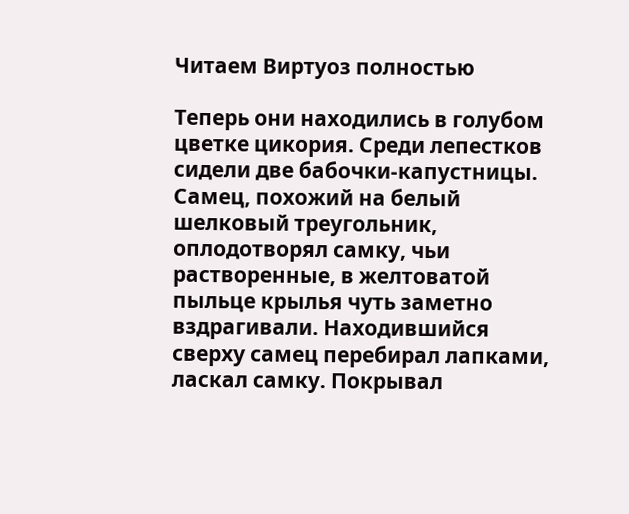Читаем Виртуоз полностью

Теперь они находились в голубом цветке цикория. Среди лепестков сидели две бабочки-капустницы. Самец, похожий на белый шелковый треугольник, оплодотворял самку, чьи растворенные, в желтоватой пыльце крылья чуть заметно вздрагивали. Находившийся сверху самец перебирал лапками, ласкал самку. Покрывал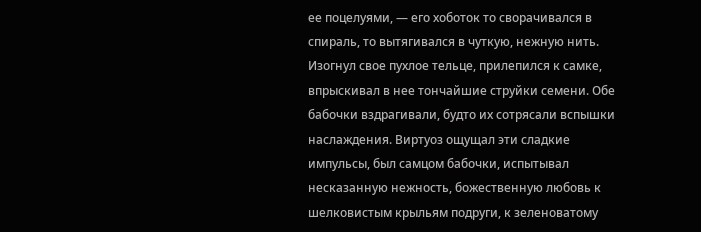ее поцелуями, — его хоботок то сворачивался в спираль, то вытягивался в чуткую, нежную нить. Изогнул свое пухлое тельце, прилепился к самке, впрыскивал в нее тончайшие струйки семени. Обе бабочки вздрагивали, будто их сотрясали вспышки наслаждения. Виртуоз ощущал эти сладкие импульсы, был самцом бабочки, испытывал несказанную нежность, божественную любовь к шелковистым крыльям подруги, к зеленоватому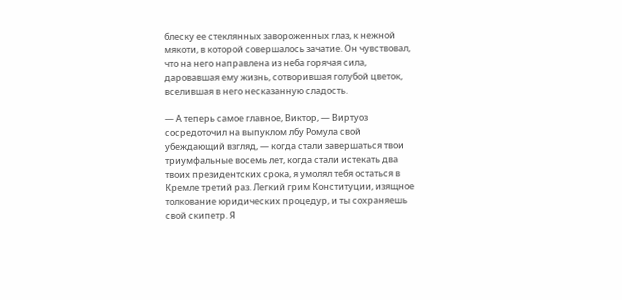блеску ее стеклянных завороженных глаз, к нежной мякоти, в которой совершалось зачатие. Он чувствовал, что на него направлена из неба горячая сила, даровавшая ему жизнь, сотворившая голубой цветок, вселившая в него несказанную сладость.

— А теперь самое главное, Виктор, — Виртуоз сосредоточил на выпуклом лбу Ромула свой убеждающий взгляд, — когда стали завершаться твои триумфальные восемь лет, когда стали истекать два твоих президентских срока, я умолял тебя остаться в Кремле третий раз. Легкий грим Конституции, изящное толкование юридических процедур, и ты сохраняешь свой скипетр. Я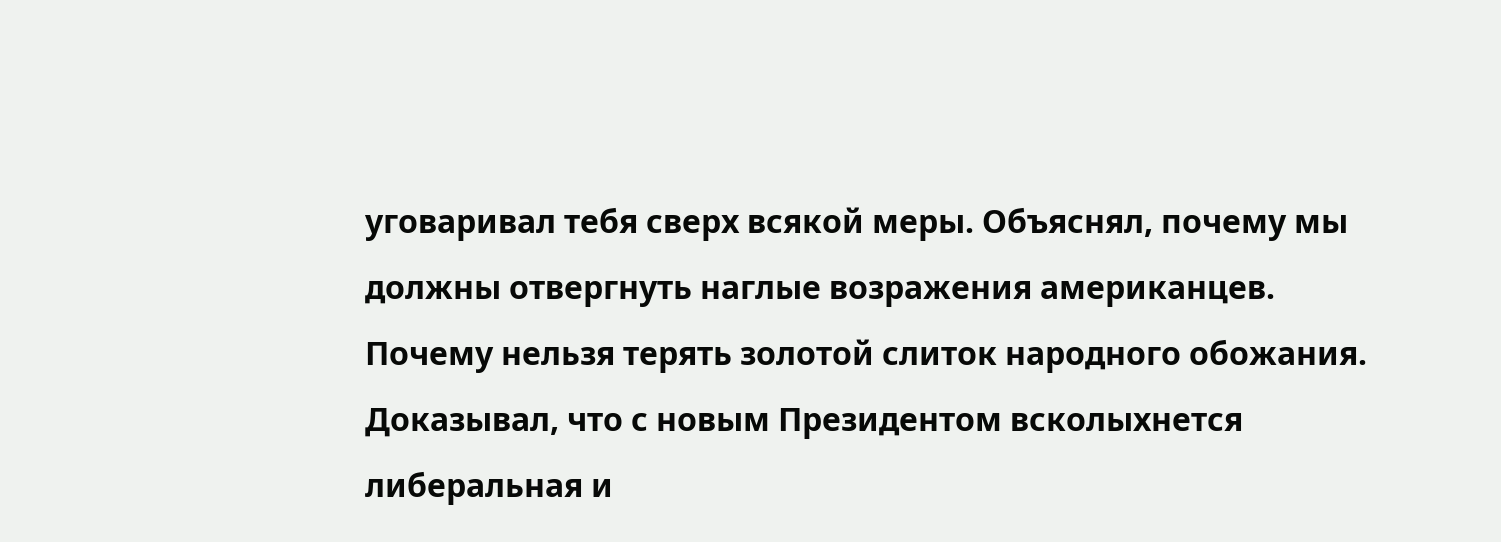уговаривал тебя сверх всякой меры. Объяснял, почему мы должны отвергнуть наглые возражения американцев. Почему нельзя терять золотой слиток народного обожания. Доказывал, что с новым Президентом всколыхнется либеральная и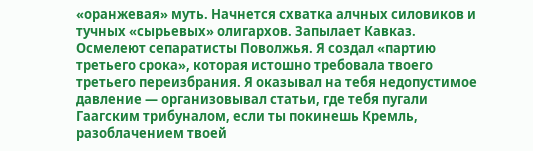«оранжевая» муть. Начнется схватка алчных силовиков и тучных «сырьевых» олигархов. Запылает Кавказ. Осмелеют сепаратисты Поволжья. Я создал «партию третьего срока», которая истошно требовала твоего третьего переизбрания. Я оказывал на тебя недопустимое давление — организовывал статьи, где тебя пугали Гаагским трибуналом, если ты покинешь Кремль, разоблачением твоей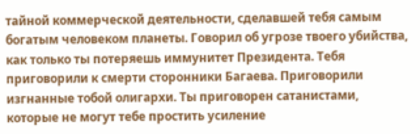тайной коммерческой деятельности, сделавшей тебя самым богатым человеком планеты. Говорил об угрозе твоего убийства, как только ты потеряешь иммунитет Президента. Тебя приговорили к смерти сторонники Багаева. Приговорили изгнанные тобой олигархи. Ты приговорен сатанистами, которые не могут тебе простить усиление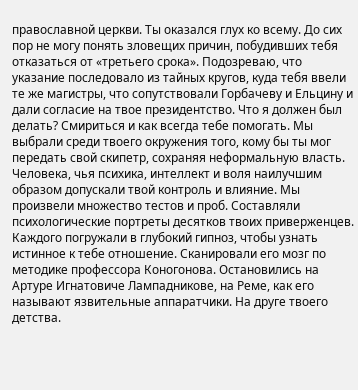православной церкви. Ты оказался глух ко всему. До сих пор не могу понять зловещих причин, побудивших тебя отказаться от «третьего срока». Подозреваю, что указание последовало из тайных кругов, куда тебя ввели те же магистры, что сопутствовали Горбачеву и Ельцину и дали согласие на твое президентство. Что я должен был делать? Смириться и как всегда тебе помогать. Мы выбрали среди твоего окружения того, кому бы ты мог передать свой скипетр, сохраняя неформальную власть. Человека, чья психика, интеллект и воля наилучшим образом допускали твой контроль и влияние. Мы произвели множество тестов и проб. Составляли психологические портреты десятков твоих приверженцев. Каждого погружали в глубокий гипноз, чтобы узнать истинное к тебе отношение. Сканировали его мозг по методике профессора Коногонова. Остановились на Артуре Игнатовиче Лампадникове, на Реме, как его называют язвительные аппаратчики. На друге твоего детства.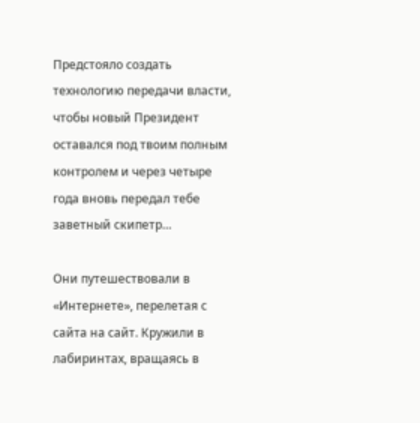Предстояло создать технологию передачи власти, чтобы новый Президент оставался под твоим полным контролем и через четыре года вновь передал тебе заветный скипетр…

Они путешествовали в «Интернете», перелетая с сайта на сайт. Кружили в лабиринтах, вращаясь в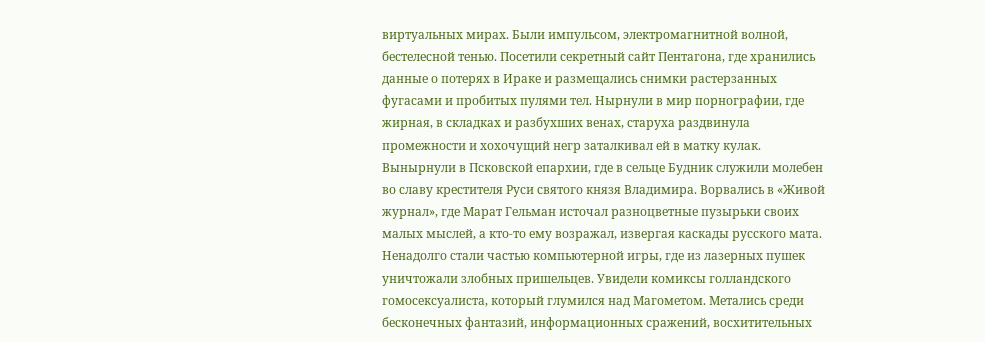виртуальных мирах. Были импульсом, электромагнитной волной, бестелесной тенью. Посетили секретный сайт Пентагона, где хранились данные о потерях в Ираке и размещались снимки растерзанных фугасами и пробитых пулями тел. Нырнули в мир порнографии, где жирная, в складках и разбухших венах, старуха раздвинула промежности и хохочущий негр заталкивал ей в матку кулак. Вынырнули в Псковской епархии, где в сельце Будник служили молебен во славу крестителя Руси святого князя Владимира. Ворвались в «Живой журнал», где Марат Гельман источал разноцветные пузырьки своих малых мыслей, а кто-то ему возражал, извергая каскады русского мата. Ненадолго стали частью компьютерной игры, где из лазерных пушек уничтожали злобных пришельцев. Увидели комиксы голландского гомосексуалиста, который глумился над Магометом. Метались среди бесконечных фантазий, информационных сражений, восхитительных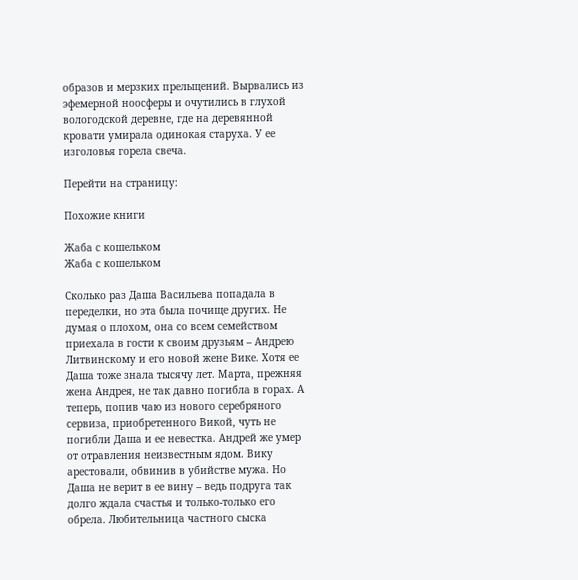образов и мерзких прельщений. Вырвались из эфемерной ноосферы и очутились в глухой вологодской деревне, где на деревянной кровати умирала одинокая старуха. У ее изголовья горела свеча.

Перейти на страницу:

Похожие книги

Жаба с кошельком
Жаба с кошельком

Сколько раз Даша Васильева попадала в переделки, но эта была почище других. Не думая о плохом, она со всем семейством приехала в гости к своим друзьям – Андрею Литвинскому и его новой жене Вике. Хотя ее Даша тоже знала тысячу лет. Марта, прежняя жена Андрея, не так давно погибла в горах. А теперь, попив чаю из нового серебряного сервиза, приобретенного Викой, чуть не погибли Даша и ее невестка. Андрей же умер от отравления неизвестным ядом. Вику арестовали, обвинив в убийстве мужа. Но Даша не верит в ее вину – ведь подруга так долго ждала счастья и только-только его обрела. Любительница частного сыска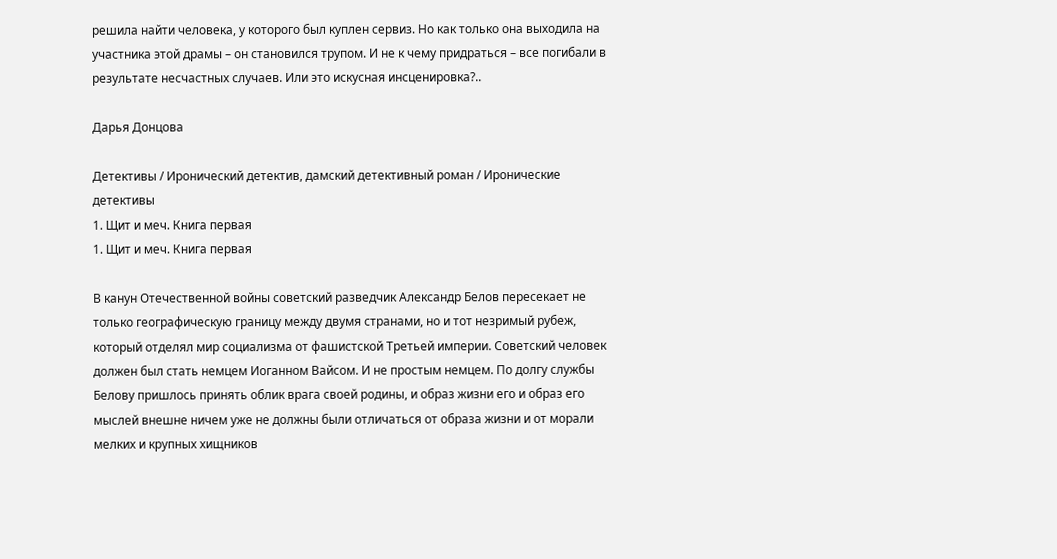решила найти человека, у которого был куплен сервиз. Но как только она выходила на участника этой драмы – он становился трупом. И не к чему придраться – все погибали в результате несчастных случаев. Или это искусная инсценировка?..

Дарья Донцова

Детективы / Иронический детектив, дамский детективный роман / Иронические детективы
1. Щит и меч. Книга первая
1. Щит и меч. Книга первая

В канун Отечественной войны советский разведчик Александр Белов пересекает не только географическую границу между двумя странами, но и тот незримый рубеж, который отделял мир социализма от фашистской Третьей империи. Советский человек должен был стать немцем Иоганном Вайсом. И не простым немцем. По долгу службы Белову пришлось принять облик врага своей родины, и образ жизни его и образ его мыслей внешне ничем уже не должны были отличаться от образа жизни и от морали мелких и крупных хищников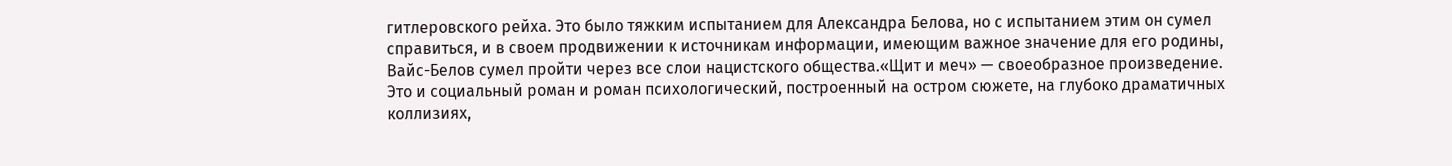гитлеровского рейха. Это было тяжким испытанием для Александра Белова, но с испытанием этим он сумел справиться, и в своем продвижении к источникам информации, имеющим важное значение для его родины, Вайс-Белов сумел пройти через все слои нацистского общества.«Щит и меч» — своеобразное произведение. Это и социальный роман и роман психологический, построенный на остром сюжете, на глубоко драматичных коллизиях,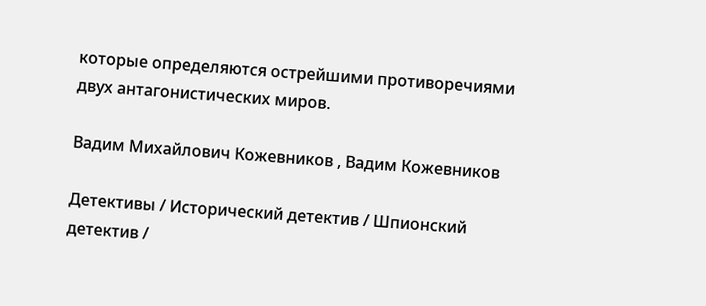которые определяются острейшими противоречиями двух антагонистических миров.

Вадим Михайлович Кожевников , Вадим Кожевников

Детективы / Исторический детектив / Шпионский детектив /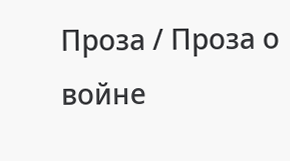Проза / Проза о войне